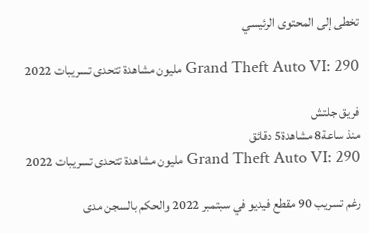تخطى إلى المحتوى الرئيسي

Grand Theft Auto VI: 290 مليون مشاهدة تتحدى تسريبات 2022

فريق جلتش
منذ ساعة8 مشاهدة5 دقائق
Grand Theft Auto VI: 290 مليون مشاهدة تتحدى تسريبات 2022

رغم تسريب 90 مقطع فيديو في سبتمبر 2022 والحكم بالسجن مدى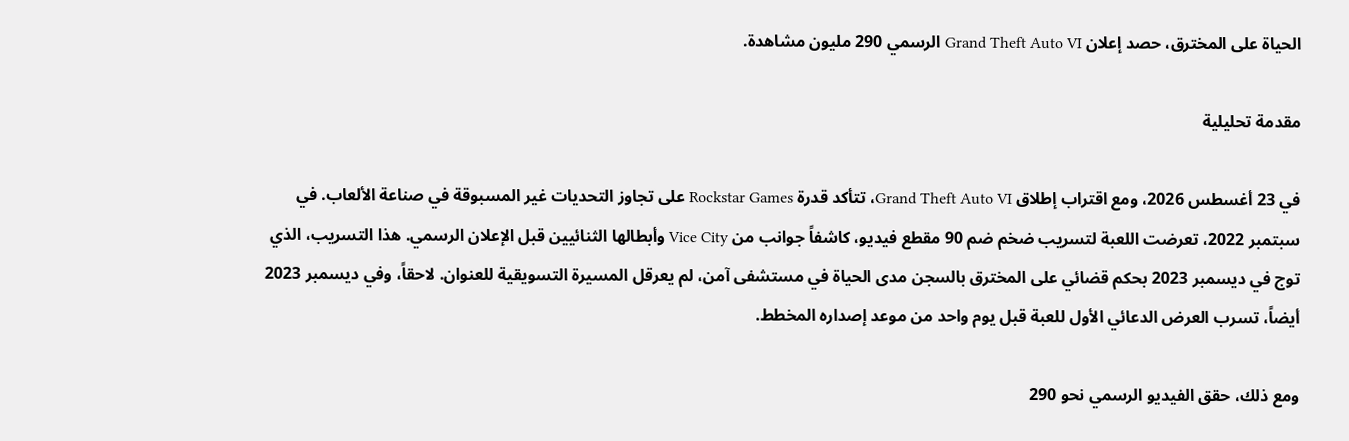الحياة على المخترق، حصد إعلان Grand Theft Auto VI الرسمي 290 مليون مشاهدة.

مقدمة تحليلية

في 23 أغسطس 2026، ومع اقتراب إطلاق Grand Theft Auto VI، تتأكد قدرة Rockstar Games على تجاوز التحديات غير المسبوقة في صناعة الألعاب. في سبتمبر 2022، تعرضت اللعبة لتسريب ضخم ضم 90 مقطع فيديو، كاشفاً جوانب من Vice City وأبطالها الثنائيين قبل الإعلان الرسمي. هذا التسريب، الذي توج في ديسمبر 2023 بحكم قضائي على المخترق بالسجن مدى الحياة في مستشفى آمن، لم يعرقل المسيرة التسويقية للعنوان. لاحقاً، وفي ديسمبر 2023 أيضاً، تسرب العرض الدعائي الأول للعبة قبل يوم واحد من موعد إصداره المخطط.

ومع ذلك، حقق الفيديو الرسمي نحو 290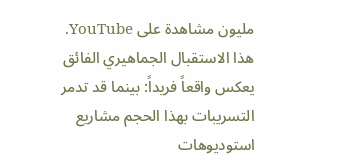مليون مشاهدة على YouTube. هذا الاستقبال الجماهيري الفائق يعكس واقعاً فريداً: بينما قد تدمر التسريبات بهذا الحجم مشاريع استوديوهات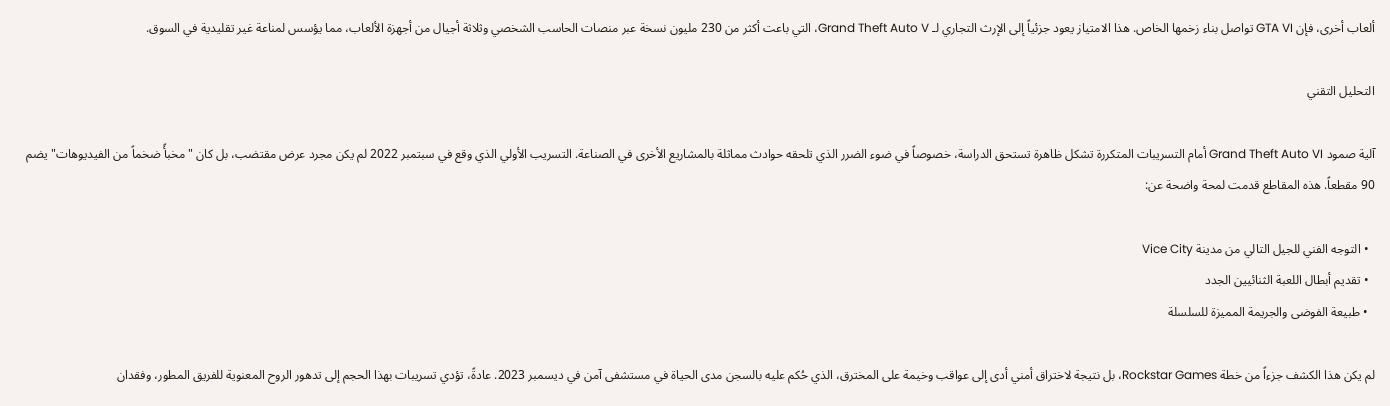ألعاب أخرى، فإن GTA VI تواصل بناء زخمها الخاص. هذا الامتياز يعود جزئياً إلى الإرث التجاري لـ Grand Theft Auto V، التي باعت أكثر من 230 مليون نسخة عبر منصات الحاسب الشخصي وثلاثة أجيال من أجهزة الألعاب، مما يؤسس لمناعة غير تقليدية في السوق.

التحليل التقني

آلية صمود Grand Theft Auto VI أمام التسريبات المتكررة تشكل ظاهرة تستحق الدراسة، خصوصاً في ضوء الضرر الذي تلحقه حوادث مماثلة بالمشاريع الأخرى في الصناعة. التسريب الأولي الذي وقع في سبتمبر 2022 لم يكن مجرد عرض مقتضب، بل كان "مخبأً ضخماً من الفيديوهات" يضم 90 مقطعاً. هذه المقاطع قدمت لمحة واضحة عن:

  • التوجه الفني للجيل التالي من مدينة Vice City
  • تقديم أبطال اللعبة الثنائيين الجدد
  • طبيعة الفوضى والجريمة المميزة للسلسلة

لم يكن هذا الكشف جزءاً من خطة Rockstar Games، بل نتيجة لاختراق أمني أدى إلى عواقب وخيمة على المخترق، الذي حُكم عليه بالسجن مدى الحياة في مستشفى آمن في ديسمبر 2023. عادةً، تؤدي تسريبات بهذا الحجم إلى تدهور الروح المعنوية للفريق المطور، وفقدان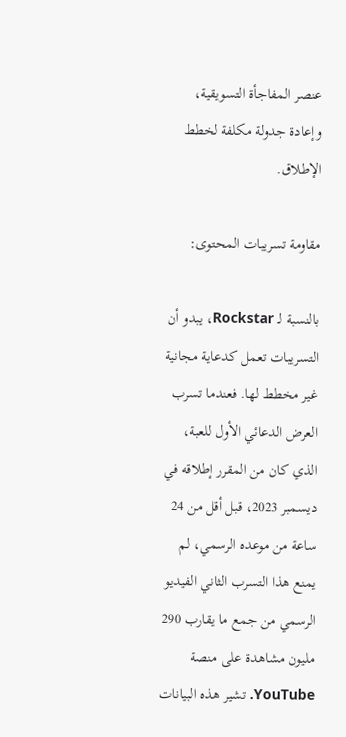عنصر المفاجأة التسويقية، وإعادة جدولة مكلفة لخطط الإطلاق.

مقاومة تسريبات المحتوى:

بالنسبة لـ Rockstar، يبدو أن التسريبات تعمل كدعاية مجانية غير مخطط لها. فعندما تسرب العرض الدعائي الأول للعبة، الذي كان من المقرر إطلاقه في ديسمبر 2023، قبل أقل من 24 ساعة من موعده الرسمي، لم يمنع هذا التسرب الثاني الفيديو الرسمي من جمع ما يقارب 290 مليون مشاهدة على منصة YouTube. تشير هذه البيانات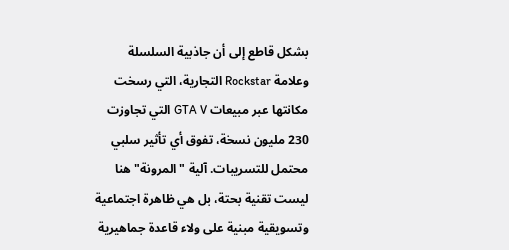بشكل قاطع إلى أن جاذبية السلسلة وعلامة Rockstar التجارية، التي رسخت مكانتها عبر مبيعات GTA V التي تجاوزت 230 مليون نسخة، تفوق أي تأثير سلبي محتمل للتسريبات. آلية "المرونة" هنا ليست تقنية بحتة، بل هي ظاهرة اجتماعية وتسويقية مبنية على ولاء قاعدة جماهيرية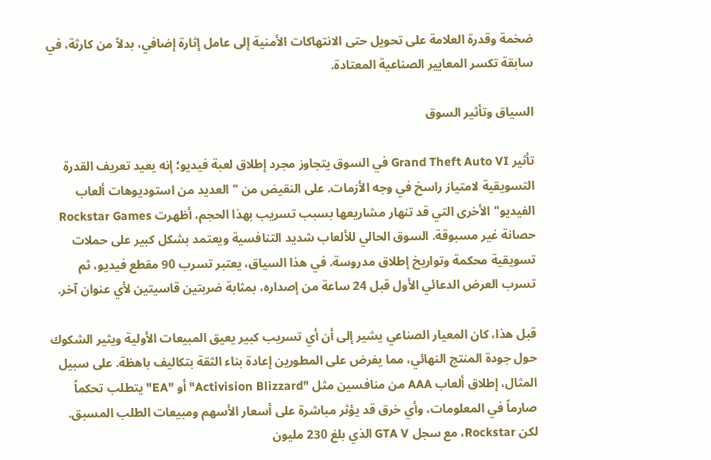ضخمة وقدرة العلامة على تحويل حتى الانتهاكات الأمنية إلى عامل إثارة إضافي، بدلاً من كارثة، في سابقة تكسر المعايير الصناعية المعتادة.

السياق وتأثير السوق

تأثير Grand Theft Auto VI في السوق يتجاوز مجرد إطلاق لعبة فيديو؛ إنه يعيد تعريف القدرة التسويقية لامتياز راسخ في وجه الأزمات. على النقيض من "العديد من استوديوهات ألعاب الفيديو" الأخرى التي قد تنهار مشاريعها بسبب تسريب بهذا الحجم، أظهرت Rockstar Games حصانة غير مسبوقة. السوق الحالي للألعاب شديد التنافسية ويعتمد بشكل كبير على حملات تسويقية محكمة وتواريخ إطلاق مدروسة. في هذا السياق، يعتبر تسرب 90 مقطع فيديو، ثم تسرب العرض الدعائي الأول قبل 24 ساعة من إصداره، بمثابة ضربتين قاسيتين لأي عنوان آخر.

قبل هذا، كان المعيار الصناعي يشير إلى أن أي تسريب كبير يعيق المبيعات الأولية ويثير الشكوك حول جودة المنتج النهائي، مما يفرض على المطورين إعادة بناء الثقة بتكاليف باهظة. على سبيل المثال، إطلاق ألعاب AAA من منافسين مثل "Activision Blizzard" أو "EA" يتطلب تحكماً صارماً في المعلومات، وأي خرق قد يؤثر مباشرة على أسعار الأسهم ومبيعات الطلب المسبق. لكن Rockstar، مع سجل GTA V الذي بلغ 230 مليون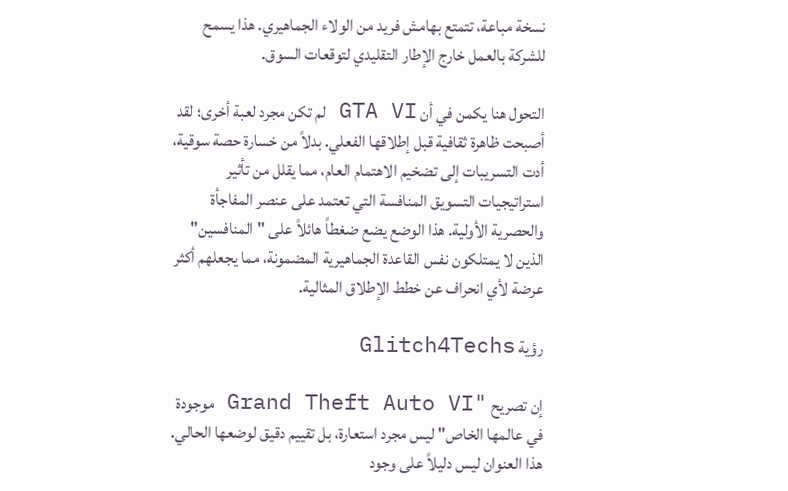نسخة مباعة، تتمتع بهامش فريد من الولاء الجماهيري. هذا يسمح للشركة بالعمل خارج الإطار التقليدي لتوقعات السوق.

التحول هنا يكمن في أن GTA VI لم تكن مجرد لعبة أخرى؛ لقد أصبحت ظاهرة ثقافية قبل إطلاقها الفعلي. بدلاً من خسارة حصة سوقية، أدت التسريبات إلى تضخيم الاهتمام العام، مما يقلل من تأثير استراتيجيات التسويق المنافسة التي تعتمد على عنصر المفاجأة والحصرية الأولية. هذا الوضع يضع ضغطاً هائلاً على "المنافسين" الذين لا يمتلكون نفس القاعدة الجماهيرية المضمونة، مما يجعلهم أكثر عرضة لأي انحراف عن خطط الإطلاق المثالية.

رؤية Glitch4Techs

إن تصريح "Grand Theft Auto VI موجودة في عالمها الخاص" ليس مجرد استعارة، بل تقييم دقيق لوضعها الحالي. هذا العنوان ليس دليلاً على وجود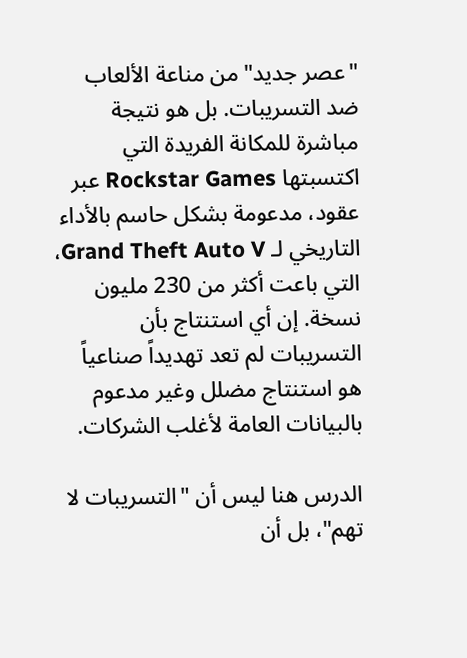"عصر جديد" من مناعة الألعاب ضد التسريبات. بل هو نتيجة مباشرة للمكانة الفريدة التي اكتسبتها Rockstar Games عبر عقود، مدعومة بشكل حاسم بالأداء التاريخي لـ Grand Theft Auto V، التي باعت أكثر من 230 مليون نسخة. إن أي استنتاج بأن التسريبات لم تعد تهديداً صناعياً هو استنتاج مضلل وغير مدعوم بالبيانات العامة لأغلب الشركات.

الدرس هنا ليس أن "التسريبات لا تهم"، بل أن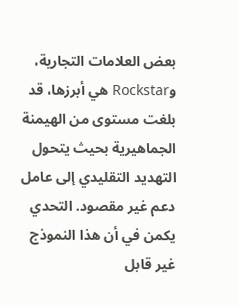بعض العلامات التجارية، وRockstar هي أبرزها، قد بلغت مستوى من الهيمنة الجماهيرية بحيث يتحول التهديد التقليدي إلى عامل دعم غير مقصود. التحدي يكمن في أن هذا النموذج غير قابل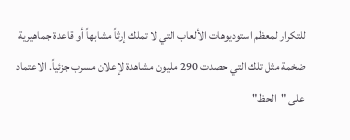للتكرار لمعظم استوديوهات الألعاب التي لا تملك إرثاً مشابهاً أو قاعدة جماهيرية ضخمة مثل تلك التي حصدت 290 مليون مشاهدة لإعلان مسرب جزئياً. الاعتماد على "الحظ"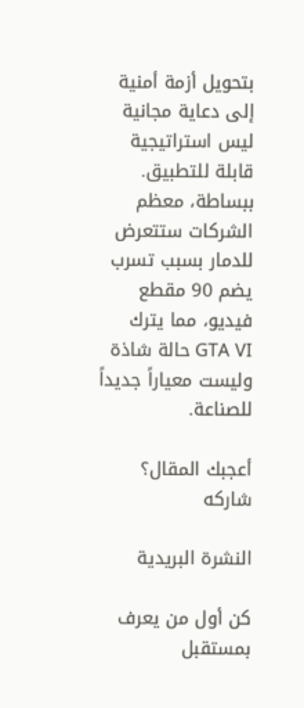بتحويل أزمة أمنية إلى دعاية مجانية ليس استراتيجية قابلة للتطبيق. ببساطة، معظم الشركات ستتعرض للدمار بسبب تسرب يضم 90 مقطع فيديو، مما يترك GTA VI حالة شاذة وليست معياراً جديداً للصناعة.

أعجبك المقال؟ شاركه

النشرة البريدية

كن أول من يعرف بمستقبل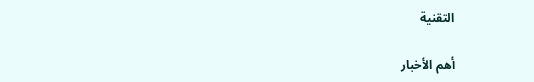التقنية

أهم الأخبار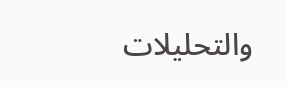والتحليلات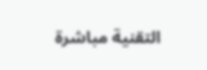التقنية مباشرة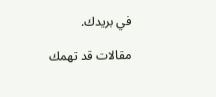في بريدك.

مقالات قد تهمك